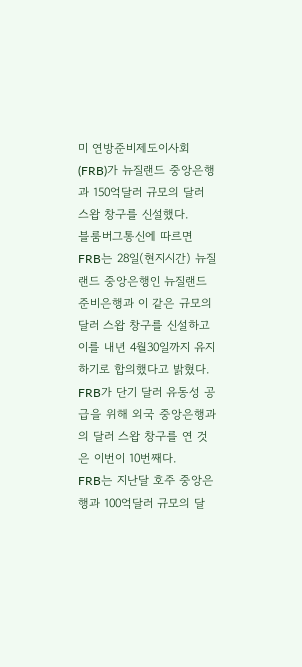미 연방준비제도이사회(FRB)가 뉴질랜드 중앙은행과 150억달러 규모의 달러 스왑 창구를 신설했다.
블룸버그통신에 따르면 FRB는 28일(현지시간) 뉴질랜드 중앙은행인 뉴질랜드준비은행과 이 같은 규모의 달러 스왑 창구를 신설하고 이를 내년 4월30일까지 유지하기로 합의했다고 밝혔다.
FRB가 단기 달러 유동성 공급을 위해 외국 중앙은행과의 달러 스왑 창구를 연 것은 이번이 10번째다.
FRB는 지난달 호주 중앙은행과 100억달러 규모의 달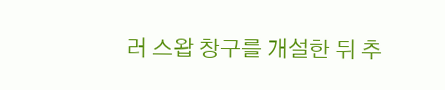러 스왑 창구를 개설한 뒤 추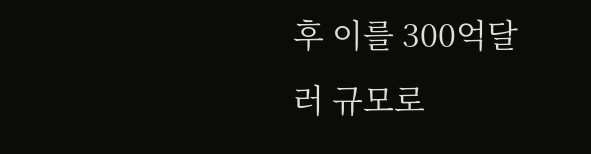후 이를 300억달러 규모로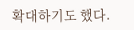확대하기도 했다.